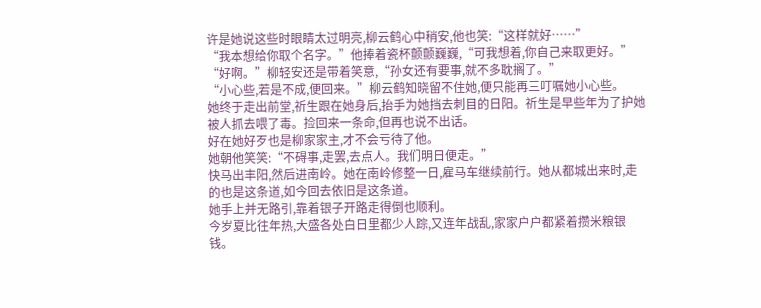许是她说这些时眼睛太过明亮,柳云鹤心中稍安,他也笑:“这样就好……”
“我本想给你取个名字。”他捧着瓷杯颤颤巍巍,“可我想着,你自己来取更好。”
“好啊。”柳轻安还是带着笑意,“孙女还有要事,就不多耽搁了。”
“小心些,若是不成,便回来。”柳云鹤知晓留不住她,便只能再三叮嘱她小心些。
她终于走出前堂,祈生跟在她身后,抬手为她挡去刺目的日阳。祈生是早些年为了护她被人抓去喂了毒。捡回来一条命,但再也说不出话。
好在她好歹也是柳家家主,才不会亏待了他。
她朝他笑笑:“不碍事,走罢,去点人。我们明日便走。”
快马出丰阳,然后进南岭。她在南岭修整一日,雇马车继续前行。她从都城出来时,走的也是这条道,如今回去依旧是这条道。
她手上并无路引,靠着银子开路走得倒也顺利。
今岁夏比往年热,大盛各处白日里都少人踪,又连年战乱,家家户户都紧着攒米粮银钱。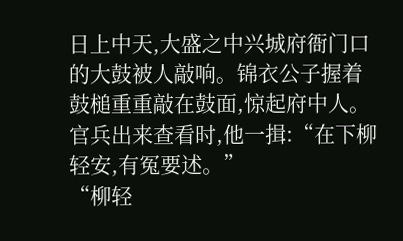日上中天,大盛之中兴城府衙门口的大鼓被人敲响。锦衣公子握着鼓槌重重敲在鼓面,惊起府中人。官兵出来查看时,他一揖:“在下柳轻安,有冤要述。”
“柳轻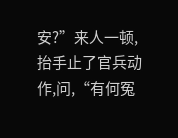安?”来人一顿,抬手止了官兵动作,问,“有何冤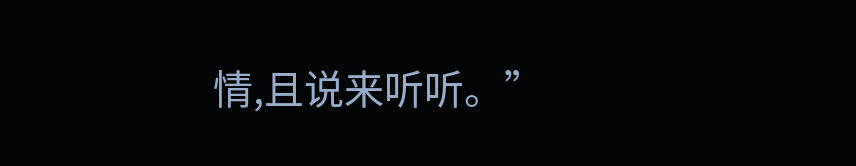情,且说来听听。”